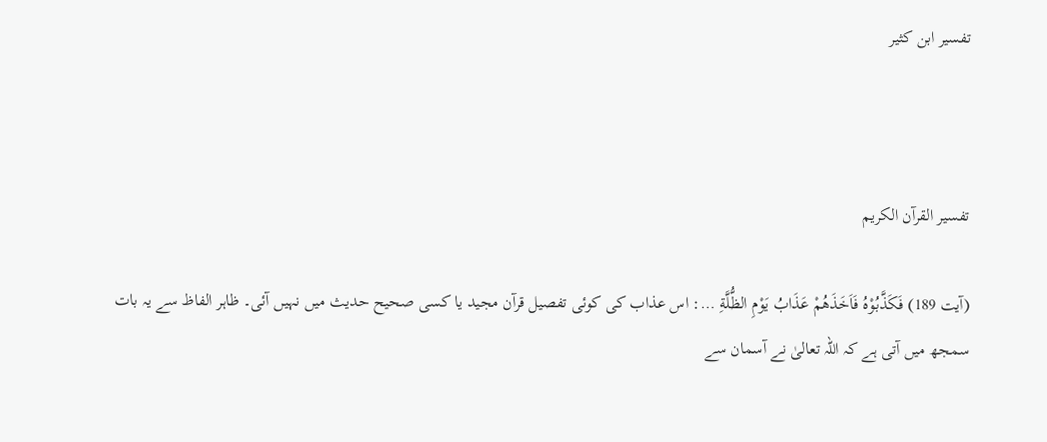تفسير ابن كثير



تفسیر القرآن الکریم

(آیت 189) فَكَذَّبُوْهُ فَاَخَذَهُمْ عَذَابُ يَوْمِ الظُّلَّةِ …: اس عذاب کی کوئی تفصیل قرآن مجید یا کسی صحیح حدیث میں نہیں آئی۔ ظاہر الفاظ سے یہ بات سمجھ میں آتی ہے کہ اللہ تعالیٰ نے آسمان سے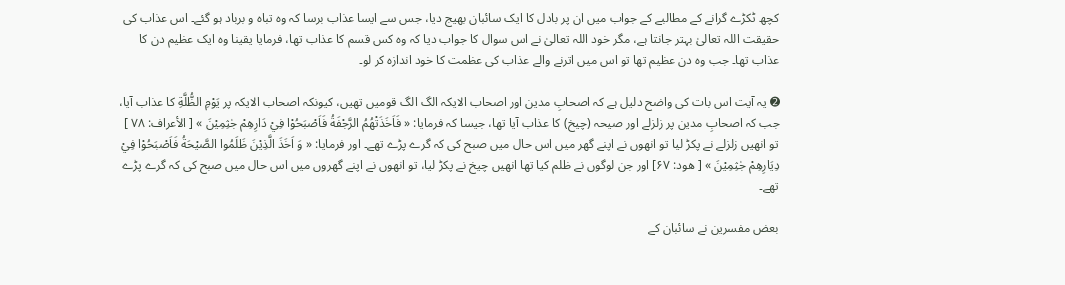کچھ ٹکڑے گرانے کے مطالبے کے جواب میں ان پر بادل کا ایک سائبان بھیج دیا، جس سے ایسا عذاب برسا کہ وہ تباہ و برباد ہو گئے۔ اس عذاب کی حقیقت اللہ تعالیٰ بہتر جانتا ہے، مگر خود اللہ تعالیٰ نے اس سوال کا جواب دیا کہ وہ کس قسم کا عذاب تھا، فرمایا یقینا وہ ایک عظیم دن کا عذاب تھا۔ جب وہ دن عظیم تھا تو اس میں اترنے والے عذاب کی عظمت کا خود اندازہ کر لو۔

➋ یہ آیت اس بات کی واضح دلیل ہے کہ اصحابِ مدین اور اصحاب الایکہ الگ الگ قومیں تھیں، کیونکہ اصحاب الایکہ پر يَوْمِ الظُّلَّةِ کا عذاب آیا، جب کہ اصحابِ مدین پر زلزلے اور صیحہ (چیخ) کا عذاب آیا تھا، جیسا کہ فرمایا: « فَاَخَذَتْهُمُ الرَّجْفَةُ فَاَصْبَحُوْا فِيْ دَارِهِمْ جٰثِمِيْنَ » [ الأعراف: ۷۸ ] تو انھیں زلزلے نے پکڑ لیا تو انھوں نے اپنے گھر میں اس حال میں صبح کی کہ گرے پڑے تھے۔ اور فرمایا: « وَ اَخَذَ الَّذِيْنَ ظَلَمُوا الصَّيْحَةُ فَاَصْبَحُوْا فِيْ دِيَارِهِمْ جٰثِمِيْنَ » [ ھود: ۶۷] اور جن لوگوں نے ظلم کیا تھا انھیں چیخ نے پکڑ لیا، تو انھوں نے اپنے گھروں میں اس حال میں صبح کی کہ گرے پڑے تھے۔

بعض مفسرین نے سائبان کے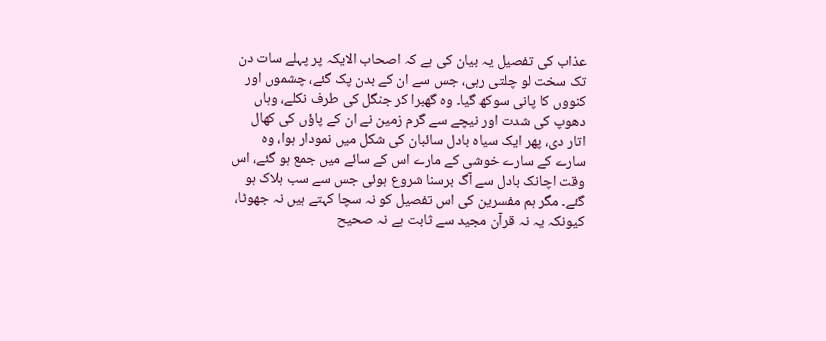عذاب کی تفصیل یہ بیان کی ہے کہ اصحاب الایکہ پر پہلے سات دن تک سخت لو چلتی رہی، جس سے ان کے بدن پک گئے، چشموں اور کنووں کا پانی سوکھ گیا۔ وہ گھبرا کر جنگل کی طرف نکلے، وہاں دھوپ کی شدت اور نیچے سے گرم زمین نے ان کے پاؤں کی کھال اتار دی، پھر ایک سیاہ بادل سائبان کی شکل میں نمودار ہوا، وہ سارے کے سارے خوشی کے مارے اس کے سائے میں جمع ہو گئے، اس وقت اچانک بادل سے آگ برسنا شروع ہوئی جس سے سب ہلاک ہو گئے۔ مگر ہم مفسرین کی اس تفصیل کو نہ سچا کہتے ہیں نہ جھوٹا، کیونکہ یہ نہ قرآن مجید سے ثابت ہے نہ صحیح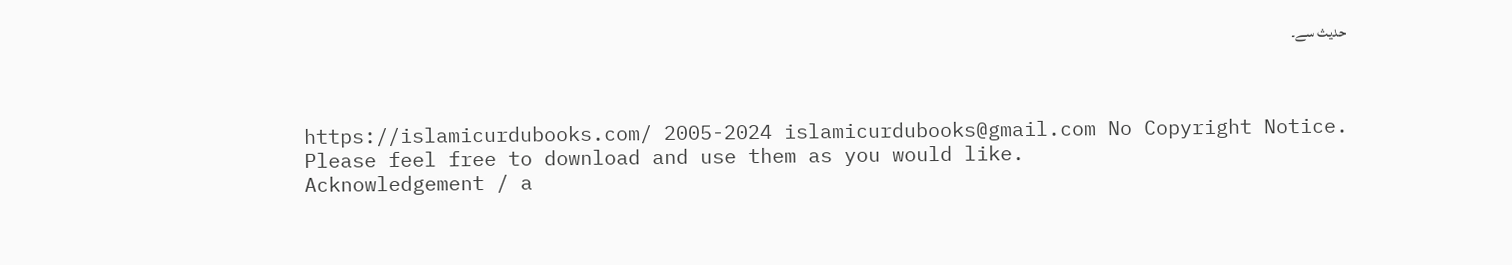حدیث سے۔



https://islamicurdubooks.com/ 2005-2024 islamicurdubooks@gmail.com No Copyright Notice.
Please feel free to download and use them as you would like.
Acknowledgement / a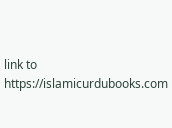link to https://islamicurdubooks.com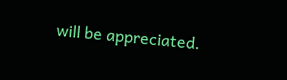will be appreciated.